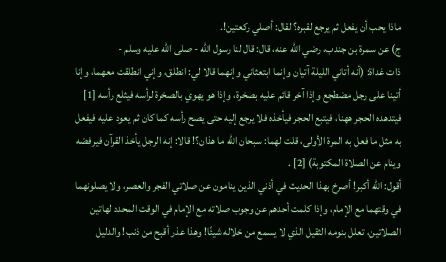ماذا يحب أن يفعل ثم يرجع لقبره؟ لقال: أصلي ركعتين!.
ج) عن سمرة بن جندب، رضي الله عنه، قال: قال لنا رسول الله - صلى الله عليه وسلم -
ذات غداة: (أنه أتاني الليلة آتيان وإنما ابتعثاني وإنهما قالا لي: انطلق، وإني انطلقت معهما، وإنا أتينا على رجل مضطجع وإذا آخر قائم عليه بصخرة، وإذا هو يهوي بالصخرة لرأسه فيثلع رأسه [1] فيتدهده الحجر ههنا، فيتبع الحجر فيأخذه فلا يرجع إليه حتى يصح رأسه كما كان ثم يعود عليه فيفعل به مثل ما فعل به المرة الأولى، قلت لهما: سبحان الله ما هذان؟! قالا: إنه الرجل يأخذ القرآن فيرفضه وينام عن الصلاة المكتوبة) [2] .
أقول: الله أكبر! أصرخ بهذا الحديث في أذني الذين ينامون عن صلاتي الفجر والعصر، ولا يصلونهما في وقتهما مع الإمام، وإذا كلمت أحدهم عن وجوب صلاته مع الإمام في الوقت المحدد لهاتين الصلاتين، تعلل بنومه الثقيل الذي لا يسمع من خلاله شيئًا! وهذا عذر أقبح من ذنب! والدليل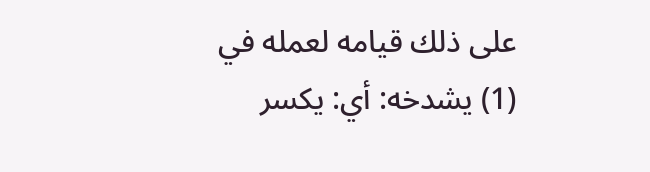على ذلك قيامه لعمله في
(1) يشدخه: أي: يكسر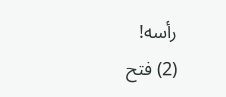رأسه!
(2) فتح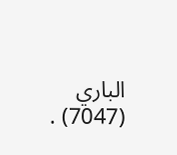الباري (7047) .